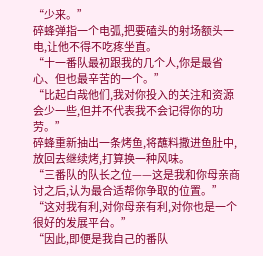“少来。”
碎蜂弹指一个电弧,把要磕头的射场额头一电,让他不得不吃疼坐直。
“十一番队最初跟我的几个人,你是最省心、但也最辛苦的一个。”
“比起白哉他们,我对你投入的关注和资源会少一些,但并不代表我不会记得你的功劳。”
碎蜂重新抽出一条烤鱼,将蘸料撒进鱼肚中,放回去继续烤,打算换一种风味。
“三番队的队长之位——这是我和你母亲商讨之后,认为最合适帮你争取的位置。”
“这对我有利,对你母亲有利,对你也是一个很好的发展平台。”
“因此,即便是我自己的番队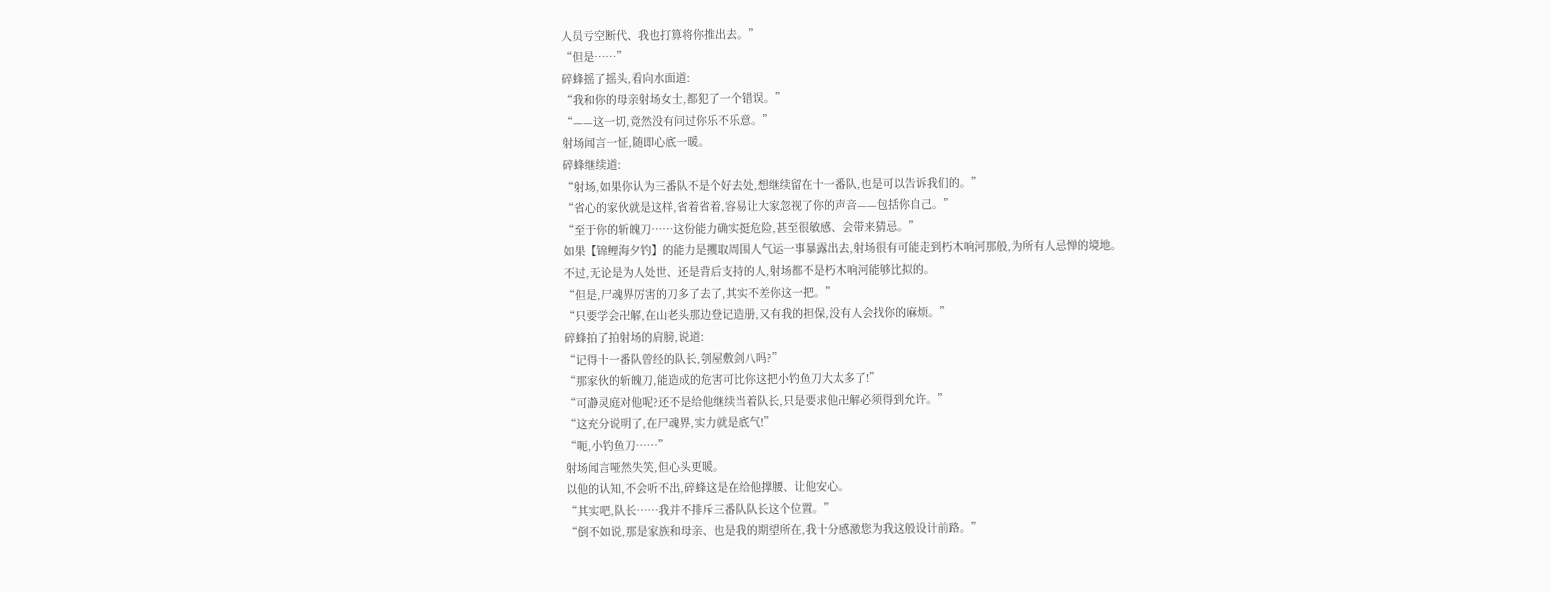人员亏空断代、我也打算将你推出去。”
“但是……”
碎蜂摇了摇头,看向水面道:
“我和你的母亲射场女士,都犯了一个错误。”
“——这一切,竟然没有问过你乐不乐意。”
射场闻言一怔,随即心底一暖。
碎蜂继续道:
“射场,如果你认为三番队不是个好去处,想继续留在十一番队,也是可以告诉我们的。”
“省心的家伙就是这样,省着省着,容易让大家忽视了你的声音——包括你自己。”
“至于你的斩魄刀……这份能力确实挺危险,甚至很敏感、会带来猜忌。”
如果【锦鲤海夕钓】的能力是攫取周围人气运一事暴露出去,射场很有可能走到朽木响河那般,为所有人忌惮的境地。
不过,无论是为人处世、还是背后支持的人,射场都不是朽木响河能够比拟的。
“但是,尸魂界厉害的刀多了去了,其实不差你这一把。”
“只要学会卍解,在山老头那边登记造册,又有我的担保,没有人会找你的麻烦。”
碎蜂拍了拍射场的肩膀,说道:
“记得十一番队曾经的队长,刳屋敷剑八吗?”
“那家伙的斩魄刀,能造成的危害可比你这把小钓鱼刀大太多了!”
“可瀞灵庭对他呢?还不是给他继续当着队长,只是要求他卍解必须得到允许。”
“这充分说明了,在尸魂界,实力就是底气!”
“呃,小钓鱼刀……”
射场闻言哑然失笑,但心头更暖。
以他的认知,不会听不出,碎蜂这是在给他撑腰、让他安心。
“其实吧,队长……我并不排斥三番队队长这个位置。”
“倒不如说,那是家族和母亲、也是我的期望所在,我十分感激您为我这般设计前路。”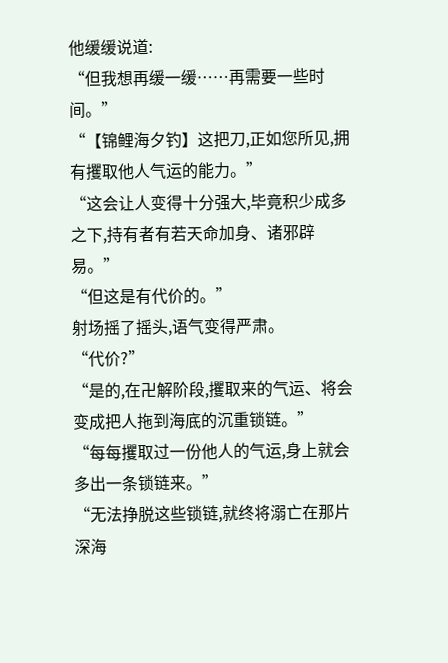他缓缓说道:
“但我想再缓一缓……再需要一些时间。”
“【锦鲤海夕钓】这把刀,正如您所见,拥有攫取他人气运的能力。”
“这会让人变得十分强大,毕竟积少成多之下,持有者有若天命加身、诸邪辟易。”
“但这是有代价的。”
射场摇了摇头,语气变得严肃。
“代价?”
“是的,在卍解阶段,攫取来的气运、将会变成把人拖到海底的沉重锁链。”
“每每攫取过一份他人的气运,身上就会多出一条锁链来。”
“无法挣脱这些锁链,就终将溺亡在那片深海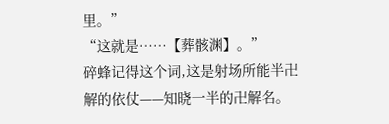里。”
“这就是……【葬骸渊】。”
碎蜂记得这个词,这是射场所能半卍解的依仗——知晓一半的卍解名。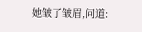她皱了皱眉,问道: